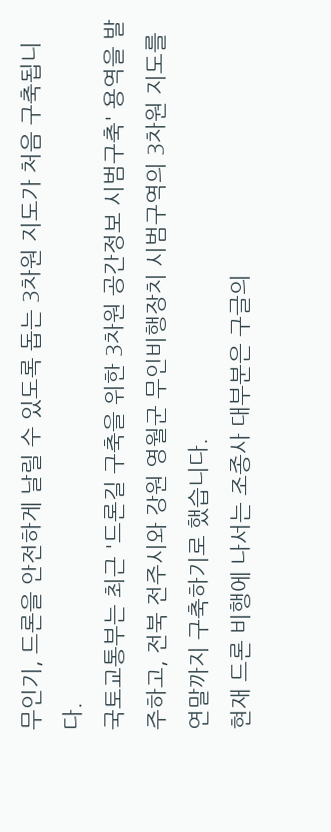무인기, 드론을 안전하게 날릴 수 있도록 돕는 3차원 지도가 처음 구축됩니다.
국토교통부는 최근 '드론길 구축을 위한 3차원 공간정보 시범구축' 용역을 발주하고, 전북 전주시와 강원 영월군 무인비행장치 시범구역의 3차원 지도를 연말까지 구축하기로 했습니다.
현재 드론 비행에 나서는 조종사 대부분은 구글의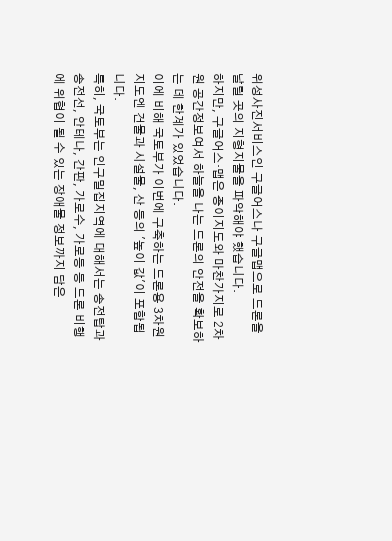위성사진서비스인 구글어스나 구글맵으로 드론을 날릴 곳의 지형지물을 파악해야 했습니다.
하지만, 구글어스·맵은 종이지도와 마찬가지로 2차원 공간정보여서 하늘을 나는 드론의 안전을 확보하는 데 한계가 있었습니다.
이에 비해 국토부가 이번에 구축하는 드론용 3차원 지도엔 건물과 시설물, 산 등의 '높이 값'이 포함됩니다.
특히, 국토부는 인구밀집지역에 대해서는 송전탑과 송전선, 안테나, 간판, 가로수, 가로등 등 드론 비행에 위협이 될 수 있는 장애물 정보까지 담은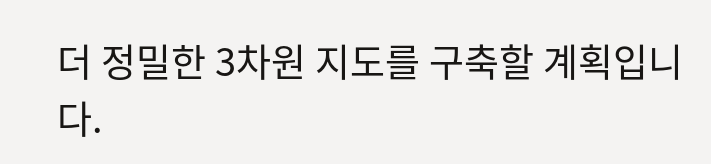더 정밀한 3차원 지도를 구축할 계획입니다.